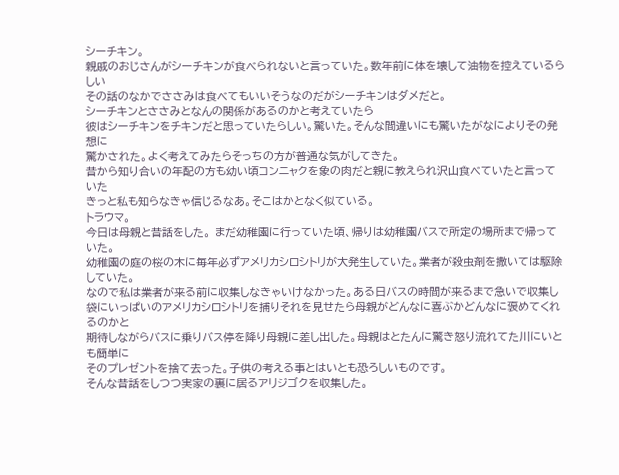シーチキン。
親戚のおじさんがシーチキンが食べられないと言っていた。数年前に体を壊して油物を控えているらしい
その話のなかでささみは食べてもいいそうなのだがシーチキンはダメだと。
シーチキンとささみとなんの関係があるのかと考えていたら
彼はシーチキンをチキンだと思っていたらしい。驚いた。そんな間違いにも驚いたがなによりその発想に
驚かされた。よく考えてみたらそっちの方が普通な気がしてきた。
昔から知り合いの年配の方も幼い頃コンニャクを象の肉だと親に教えられ沢山食べていたと言っていた
きっと私も知らなきゃ信じるなあ。そこはかとなく似ている。
トラウマ。
今日は母親と昔話をした。 まだ幼稚園に行っていた頃、帰りは幼稚園バスで所定の場所まで帰っていた。
幼稚園の庭の桜の木に毎年必ずアメリカシロシトリが大発生していた。業者が殺虫剤を撒いては駆除していた。
なので私は業者が来る前に収集しなきゃいけなかった。ある日バスの時間が来るまで急いで収集し
袋にいっぱいのアメリカシロシトリを捕りそれを見せたら母親がどんなに喜ぶかどんなに褒めてくれるのかと
期待しながらバスに乗りバス停を降り母親に差し出した。母親はとたんに驚き怒り流れてた川にいとも簡単に
そのプレゼントを捨て去った。子供の考える事とはいとも恐ろしいものです。
そんな昔話をしつつ実家の裏に居るアリジゴクを収集した。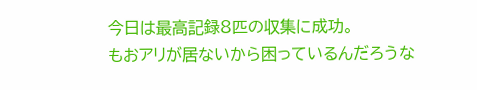今日は最高記録8匹の収集に成功。
もおアリが居ないから困っているんだろうな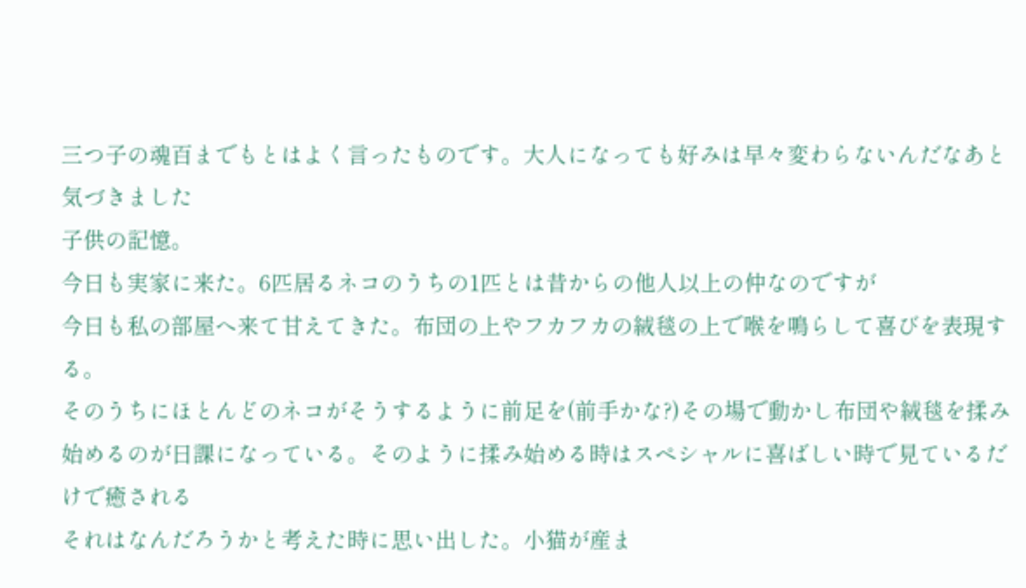三つ子の魂百までもとはよく言ったものです。大人になっても好みは早々変わらないんだなあと気づきました
子供の記憶。
今日も実家に来た。6匹居るネコのうちの1匹とは昔からの他人以上の仲なのですが
今日も私の部屋へ来て甘えてきた。布団の上やフカフカの絨毯の上で喉を鳴らして喜びを表現する。
そのうちにほとんどのネコがそうするように前足を(前手かな?)その場で動かし布団や絨毯を揉み始めるのが日課になっている。そのように揉み始める時はスペシャルに喜ばしい時で見ているだけで癒される
それはなんだろうかと考えた時に思い出した。小猫が産ま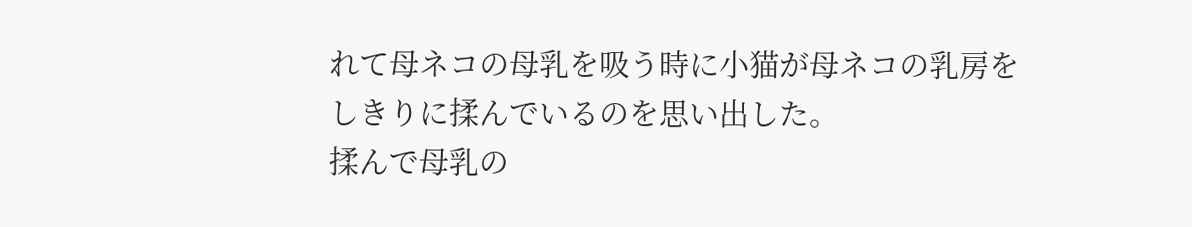れて母ネコの母乳を吸う時に小猫が母ネコの乳房を
しきりに揉んでいるのを思い出した。
揉んで母乳の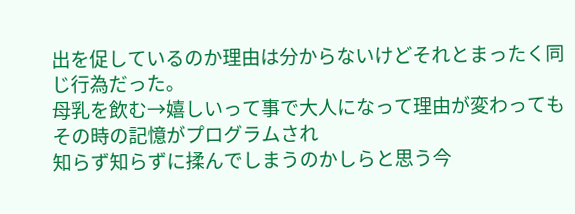出を促しているのか理由は分からないけどそれとまったく同じ行為だった。
母乳を飲む→嬉しいって事で大人になって理由が変わってもその時の記憶がプログラムされ
知らず知らずに揉んでしまうのかしらと思う今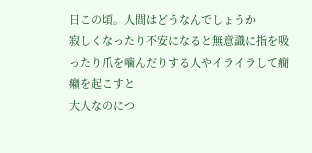日この頃。人間はどうなんでしょうか
寂しくなったり不安になると無意識に指を吸ったり爪を噛んだりする人やイライラして癇癪を起こすと
大人なのにつ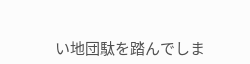い地団駄を踏んでしま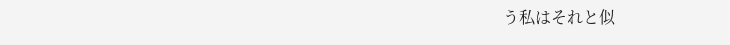う私はそれと似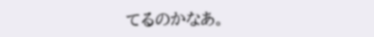てるのかなあ。